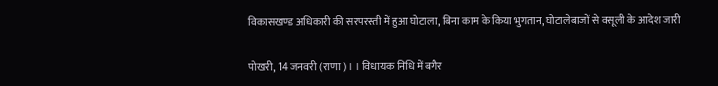विकासखण्ड अधिकारी की सरपरस्ती में हुआ घोटाला, बिना काम के किया भुगतान, घोटालेबाजों से वसूली के आदेश जारी

पोखरी, 14 जनवरी (राणा)। । विधायक निधि में बगैर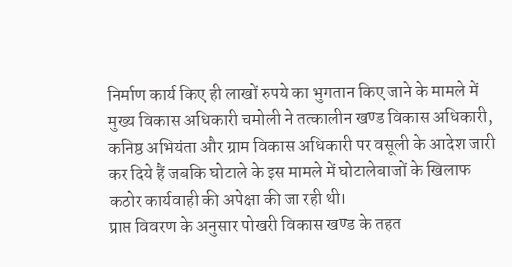निर्माण कार्य किए ही लाखों रुपये का भुगतान किए जाने के मामले में मुख्य विकास अधिकारी चमोली ने तत्कालीन खण्ड विकास अधिकारी, कनिष्ठ अभियंता और ग्राम विकास अधिकारी पर वसूली के आदेश जारी कर दिये हैं जबकि घोटाले के इस मामले में घोटालेबाजों के खिलाफ कठोर कार्यवाही की अपेक्षा की जा रही थी।
प्राप्त विवरण के अनुसार पोखरी विकास खण्ड के तहत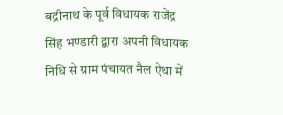बद्रीनाथ के पूर्व विधायक राजेंद्र सिंह भण्डारी द्बारा अपनी विधायक निधि से ग्राम पंचायत नैल ऐथा में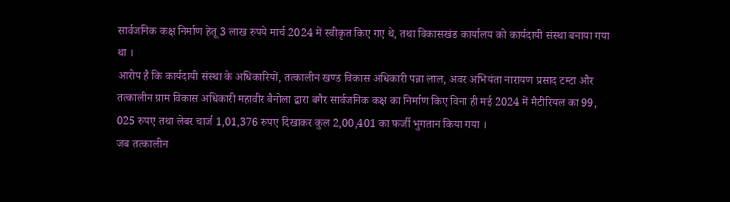सार्वजनिक कक्ष निर्माण हेतू 3 लाख रुपये मार्च 2024 में स्वीकृत किए गए थे, तथा विकासखंड कार्यालय को कार्यदायी संस्था बनाया गया था ।
आरोप है कि कार्यदायी संस्था के अधिकारियों, तत्कालीन खण्ड विकास अधिकारी पन्ना लाल, अवर अभियंता नारायण प्रसाद टम्टा और तत्कालीन ग्राम विकास अधिकारी महावीर बैनोला द्बारा बगैर सार्वजनिक कक्ष का निर्माण किए विना ही मई 2024 में मैटीरियल का 99, 025 रुपए तथा लेबर चार्ज 1,01,376 रुपए दिखाकर कुल 2,00,401 का फर्जी भुगतान किया गया ।
जब तत्कालीन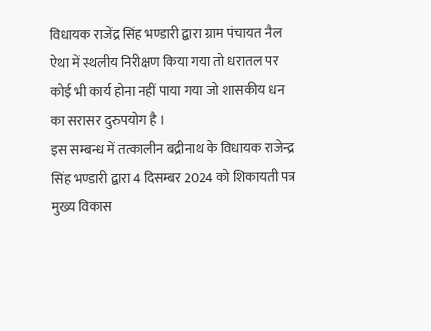विधायक राजेंद्र सिंह भण्डारी द्बारा ग्राम पंचायत नैल ऐथा में स्थलीय निरीक्षण किया गया तो धरातल पर कोई भी कार्य होना नहीं पाया गया जो शासकीय धन का सरासर दुरुपयोग है ।
इस सम्बन्ध में तत्कालीन बद्रीनाथ के विधायक राजेन्द्र सिंह भण्डारी द्बारा 4 दिसम्बर 2024 को शिकायती पत्र मुख्य विकास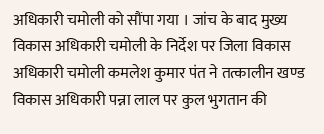अधिकारी चमोली को सौंपा गया । जांच के बाद मुख्य विकास अधिकारी चमोली के निर्देश पर जिला विकास अधिकारी चमोली कमलेश कुमार पंत ने तत्कालीन खण्ड विकास अधिकारी पन्ना लाल पर कुल भुगतान की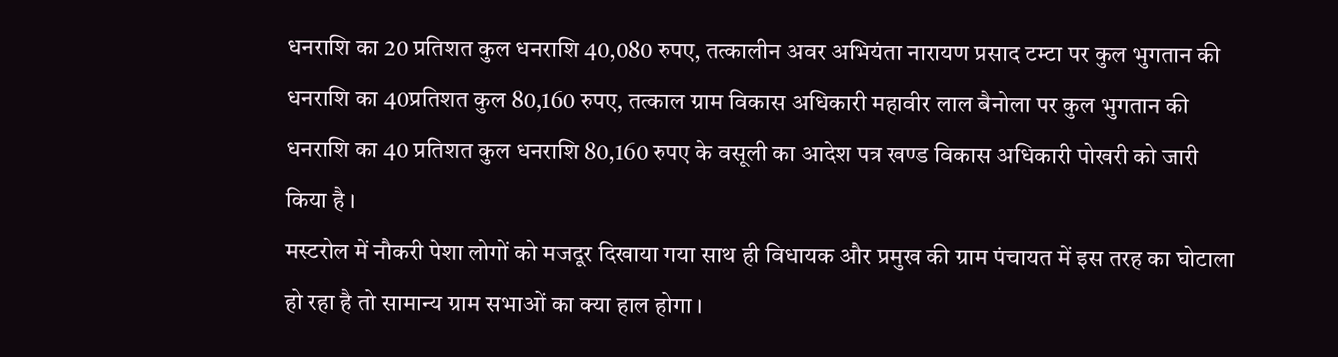धनराशि का 20 प्रतिशत कुल धनराशि 40,080 रुपए, तत्कालीन अवर अभियंता नारायण प्रसाद टम्टा पर कुल भुगतान की धनराशि का 40प्रतिशत कुल 80,160 रुपए, तत्काल ग्राम विकास अधिकारी महावीर लाल बैनोला पर कुल भुगतान की धनराशि का 40 प्रतिशत कुल धनराशि 80,160 रुपए के वसूली का आदेश पत्र खण्ड विकास अधिकारी पोखरी को जारी किया है ।
मस्टरोल में नौकरी पेशा लोगों को मजदूर दिखाया गया साथ ही विधायक और प्रमुख की ग्राम पंचायत में इस तरह का घोटाला हो रहा है तो सामान्य ग्राम सभाओं का क्या हाल होगा ।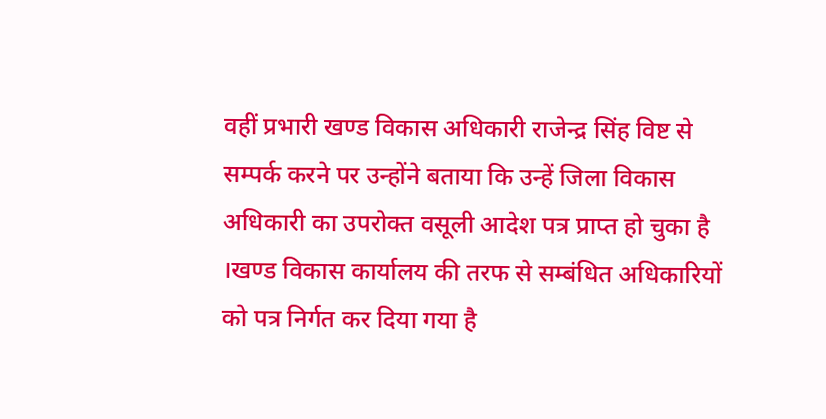वहीं प्रभारी खण्ड विकास अधिकारी राजेन्द्र सिंह विष्ट से सम्पर्क करने पर उन्होंने बताया कि उन्हें जिला विकास अधिकारी का उपरोक्त वसूली आदेश पत्र प्राप्त हो चुका है ।खण्ड विकास कार्यालय की तरफ से सम्बंधित अधिकारियों को पत्र निर्गत कर दिया गया है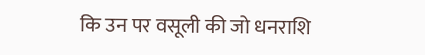कि उन पर वसूली की जो धनराशि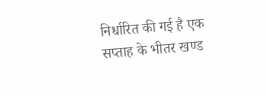निर्धारित की गई है एक सप्ताह के भीतर खण्ड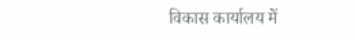विकास कार्यालय में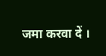जमा करवा दें ।